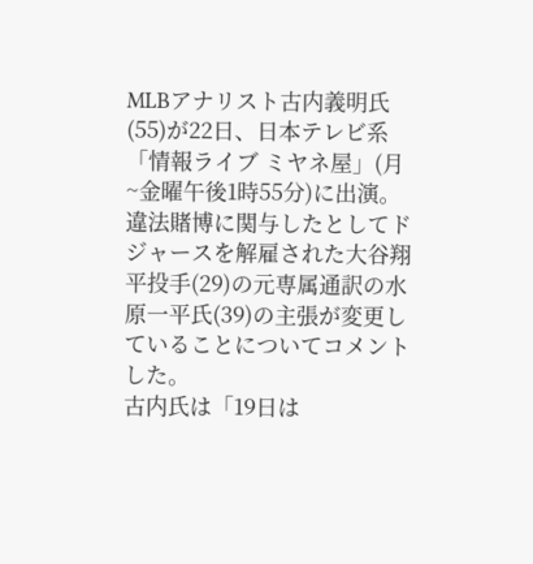MLBアナリスト古内義明氏(55)が22日、日本テレビ系「情報ライブ ミヤネ屋」(月~金曜午後1時55分)に出演。違法賭博に関与したとしてドジャースを解雇された大谷翔平投手(29)の元専属通訳の水原一平氏(39)の主張が変更していることについてコメントした。
古内氏は「19日は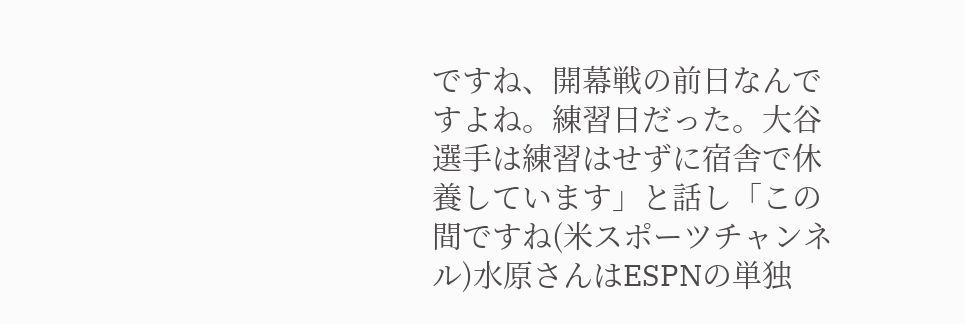ですね、開幕戦の前日なんですよね。練習日だった。大谷選手は練習はせずに宿舎で休養しています」と話し「この間ですね(米スポーツチャンネル)水原さんはESPNの単独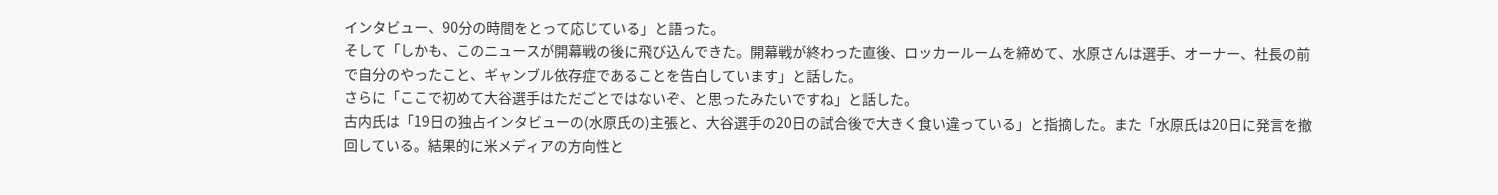インタビュー、90分の時間をとって応じている」と語った。
そして「しかも、このニュースが開幕戦の後に飛び込んできた。開幕戦が終わった直後、ロッカールームを締めて、水原さんは選手、オーナー、社長の前で自分のやったこと、ギャンブル依存症であることを告白しています」と話した。
さらに「ここで初めて大谷選手はただごとではないぞ、と思ったみたいですね」と話した。
古内氏は「19日の独占インタビューの(水原氏の)主張と、大谷選手の20日の試合後で大きく食い違っている」と指摘した。また「水原氏は20日に発言を撤回している。結果的に米メディアの方向性と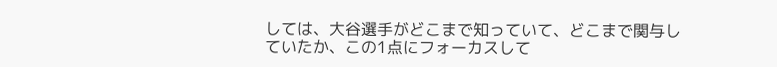しては、大谷選手がどこまで知っていて、どこまで関与していたか、この1点にフォーカスして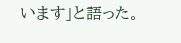います」と語った。